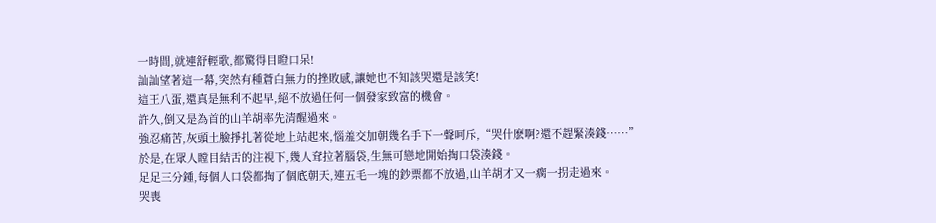一時間,就連舒輕歌,都驚得目瞪口呆!
訕訕望著這一幕,突然有種蒼白無力的挫敗感,讓她也不知該哭還是該笑!
這王八蛋,還真是無利不起早,絕不放過任何一個發家致富的機會。
許久,倒又是為首的山羊胡率先清醒過來。
強忍痛苦,灰頭土臉掙扎著從地上站起來,惱羞交加朝幾名手下一聲呵斥,“哭什麽啊?還不趕緊湊錢……”
於是,在眾人瞠目結舌的注視下,幾人耷拉著腦袋,生無可戀地開始掏口袋湊錢。
足足三分鍾,每個人口袋都掏了個底朝天,連五毛一塊的鈔票都不放過,山羊胡才又一瘸一拐走過來。
哭喪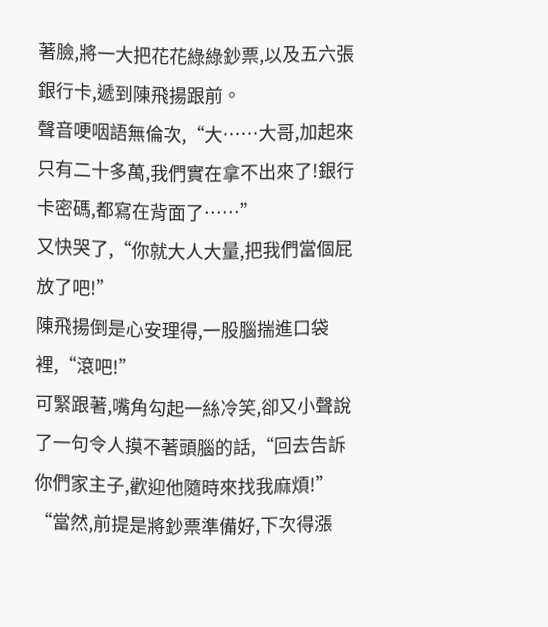著臉,將一大把花花綠綠鈔票,以及五六張銀行卡,遞到陳飛揚跟前。
聲音哽咽語無倫次,“大……大哥,加起來只有二十多萬,我們實在拿不出來了!銀行卡密碼,都寫在背面了……”
又快哭了,“你就大人大量,把我們當個屁放了吧!”
陳飛揚倒是心安理得,一股腦揣進口袋裡,“滾吧!”
可緊跟著,嘴角勾起一絲冷笑,卻又小聲說了一句令人摸不著頭腦的話,“回去告訴你們家主子,歡迎他隨時來找我麻煩!”
“當然,前提是將鈔票準備好,下次得漲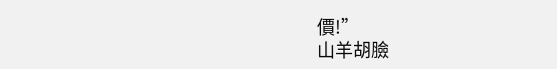價!”
山羊胡臉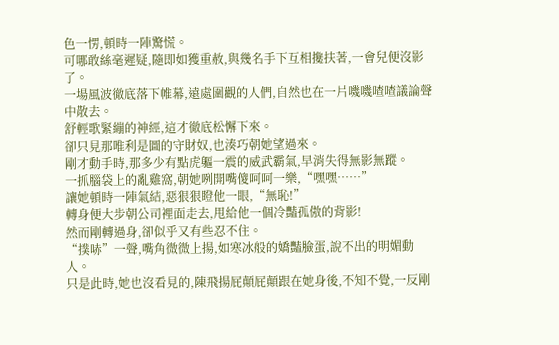色一愣,頓時一陣驚慌。
可哪敢絲毫遲疑,隨即如獲重赦,與幾名手下互相攙扶著,一會兒便沒影了。
一場風波徹底落下帷幕,遠處圍觀的人們,自然也在一片嘰嘰喳喳議論聲中散去。
舒輕歌緊繃的神經,這才徹底松懈下來。
卻只見那唯利是圖的守財奴,也湊巧朝她望過來。
剛才動手時,那多少有點虎軀一震的威武霸氣,早消失得無影無蹤。
一抓腦袋上的亂雞窩,朝她咧開嘴傻呵呵一樂,“嘿嘿……”
讓她頓時一陣氣結,惡狠狠瞪他一眼,“無恥!”
轉身便大步朝公司裡面走去,甩給他一個冷豔孤傲的背影!
然而剛轉過身,卻似乎又有些忍不住。
“撲哧”一聲,嘴角微微上揚,如寒冰般的嬌豔臉蛋,說不出的明媚動人。
只是此時,她也沒看見的,陳飛揚屁顛屁顛跟在她身後,不知不覺,一反剛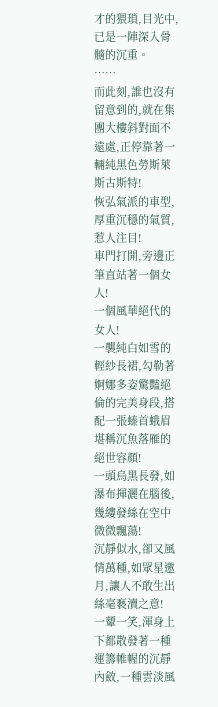才的猥瑣,目光中,已是一陣深入骨髓的沉重。
……
而此刻,誰也沒有留意到的,就在集團大樓斜對面不遠處,正停靠著一輛純黑色勞斯萊斯古斯特!
恢弘氣派的車型,厚重沉穩的氣質,惹人注目!
車門打開,旁邊正筆直站著一個女人!
一個風華絕代的女人!
一襲純白如雪的輕紗長裙,勾勒著婀娜多姿驚豔絕倫的完美身段,搭配一張螓首蛾眉堪稱沉魚落雁的絕世容顏!
一頭烏黑長發,如瀑布揮灑在腦後,幾縷發絲在空中微微飄蕩!
沉靜似水,卻又風情萬種,如眾星邀月,讓人不敢生出絲毫褻瀆之意!
一顰一笑,渾身上下都散發著一種運籌帷幄的沉靜內斂,一種雲淡風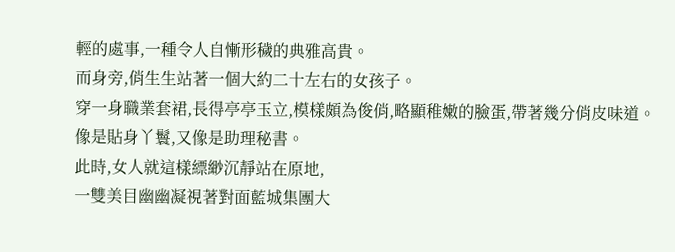輕的處事,一種令人自慚形穢的典雅高貴。
而身旁,俏生生站著一個大約二十左右的女孩子。
穿一身職業套裙,長得亭亭玉立,模樣頗為俊俏,略顯稚嫩的臉蛋,帶著幾分俏皮味道。
像是貼身丫鬟,又像是助理秘書。
此時,女人就這樣縹緲沉靜站在原地,
一雙美目幽幽凝視著對面藍城集團大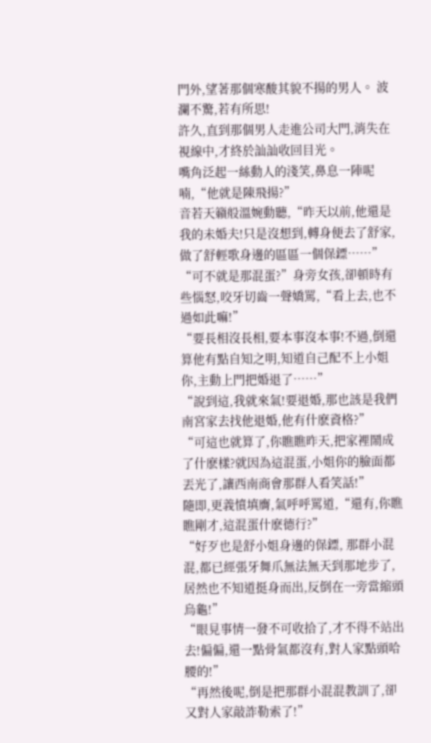門外,望著那個寒酸其貌不揚的男人。 波瀾不驚,若有所思!
許久,直到那個男人走進公司大門,消失在視線中,才終於訕訕收回目光。
嘴角泛起一絲動人的淺笑,鼻息一陣呢喃,“他就是陳飛揚?”
音若天籟般溫婉動聽,“昨天以前,他還是我的未婚夫!只是沒想到,轉身便去了舒家,做了舒輕歌身邊的區區一個保鏢……”
“可不就是那混蛋?”身旁女孩,卻頓時有些惱怒,咬牙切齒一聲嬌罵,“看上去,也不過如此嘛!”
“要長相沒長相,要本事沒本事!不過,倒還算他有點自知之明,知道自己配不上小姐你,主動上門把婚退了……”
“說到這,我就來氣!要退婚,那也該是我們南宮家去找他退婚,他有什麽資格?”
“可這也就算了,你瞧瞧昨天,把家裡鬧成了什麽樣?就因為這混蛋,小姐你的臉面都丟光了,讓西南商會那群人看笑話!”
隨即,更義憤填膺,氣呼呼罵道,“還有,你瞧瞧剛才,這混蛋什麽德行?”
“好歹也是舒小姐身邊的保鏢, 那群小混混,都已經張牙舞爪無法無天到那地步了,居然也不知道挺身而出,反倒在一旁當縮頭烏龜!”
“眼見事情一發不可收拾了,才不得不站出去!偏偏,還一點骨氣都沒有,對人家點頭哈腰的!”
“再然後呢,倒是把那群小混混教訓了,卻又對人家敲詐勒索了!”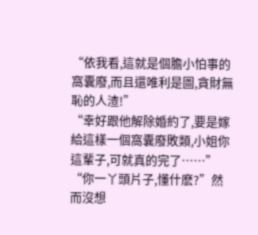“依我看,這就是個膽小怕事的窩囊廢,而且還唯利是圖,貪財無恥的人渣!”
“幸好跟他解除婚約了,要是嫁給這樣一個窩囊廢敗類,小姐你這輩子,可就真的完了……”
“你一丫頭片子,懂什麽?”然而沒想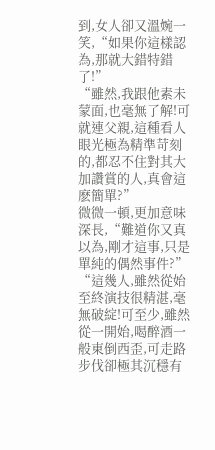到,女人卻又溫婉一笑,“如果你這樣認為,那就大錯特錯了!”
“雖然,我跟他素未蒙面,也毫無了解!可就連父親,這種看人眼光極為精準苛刻的,都忍不住對其大加讚賞的人,真會這麽簡單?”
微微一頓,更加意味深長,“難道你又真以為,剛才這事,只是單純的偶然事件?”
“這幾人,雖然從始至終演技很精湛,毫無破綻!可至少,雖然從一開始,喝醉酒一般東倒西歪,可走路步伐卻極其沉穩有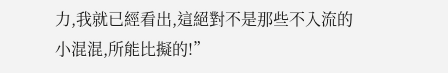力,我就已經看出,這絕對不是那些不入流的小混混,所能比擬的!”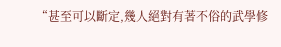“甚至可以斷定,幾人絕對有著不俗的武學修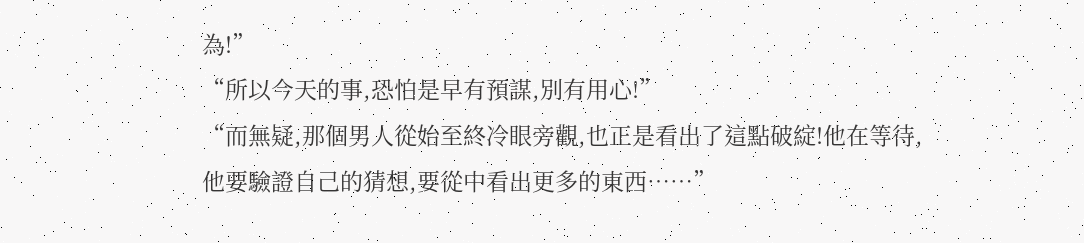為!”
“所以今天的事,恐怕是早有預謀,別有用心!”
“而無疑,那個男人從始至終冷眼旁觀,也正是看出了這點破綻!他在等待,他要驗證自己的猜想,要從中看出更多的東西……”